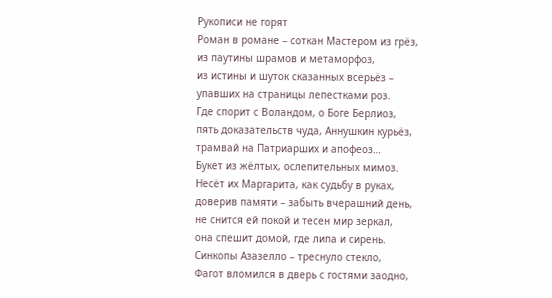Рукописи не горят
Роман в романе – соткан Мастером из грёз,
из паутины шрамов и метаморфоз,
из истины и шуток сказанных всерьёз –
упавших на страницы лепестками роз.
Где спорит с Воландом, о Боге Берлиоз,
пять доказательств чуда, Аннушкин курьёз,
трамвай на Патриарших и апофеоз…
Букет из жёлтых, ослепительных мимоз.
Несёт их Маргарита, как судьбу в руках,
доверив памяти – забыть вчерашний день,
не снится ей покой и тесен мир зеркал,
она спешит домой, где липа и сирень.
Синкопы Азазелло – треснуло стекло,
Фагот вломился в дверь с гостями заодно,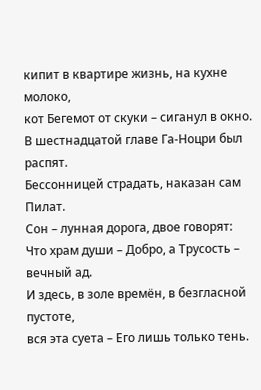кипит в квартире жизнь, на кухне молоко,
кот Бегемот от скуки – сиганул в окно.
В шестнадцатой главе Га-Ноцри был распят.
Бессонницей страдать, наказан сам Пилат.
Сон – лунная дорога, двое говорят:
Что храм души – Добро, а Трусость – вечный ад.
И здесь, в золе времён, в безгласной пустоте,
вся эта суета – Его лишь только тень.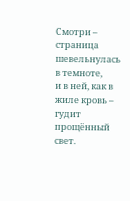Смотри – страница шевельнулась в темноте,
и в ней, как в жиле кровь – гудит прощённый свет.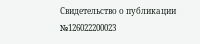Свидетельство о публикации №126022200023